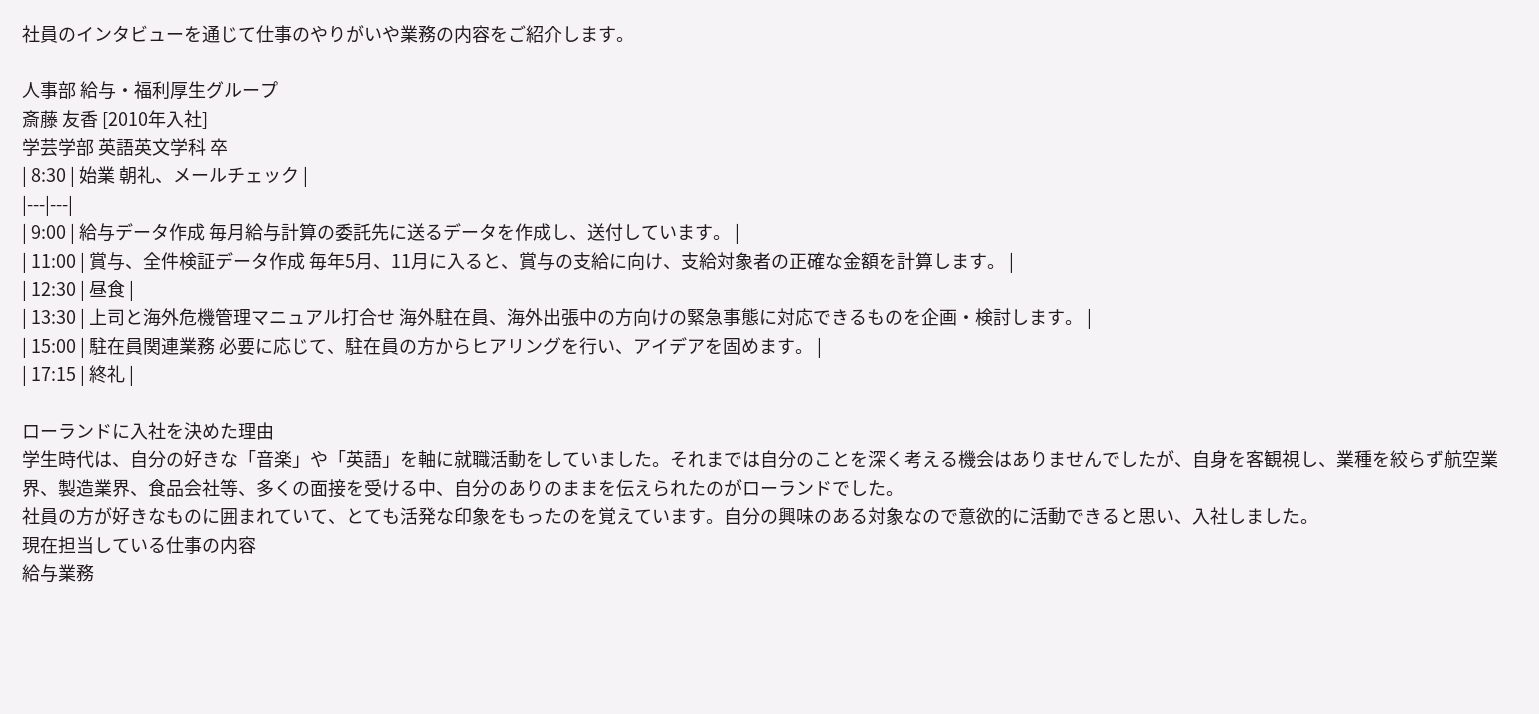社員のインタビューを通じて仕事のやりがいや業務の内容をご紹介します。

人事部 給与・福利厚生グループ
斎藤 友香 [2010年入社]
学芸学部 英語英文学科 卒
| 8:30 | 始業 朝礼、メールチェック |
|---|---|
| 9:00 | 給与データ作成 毎月給与計算の委託先に送るデータを作成し、送付しています。 |
| 11:00 | 賞与、全件検証データ作成 毎年5月、11月に入ると、賞与の支給に向け、支給対象者の正確な金額を計算します。 |
| 12:30 | 昼食 |
| 13:30 | 上司と海外危機管理マニュアル打合せ 海外駐在員、海外出張中の方向けの緊急事態に対応できるものを企画・検討します。 |
| 15:00 | 駐在員関連業務 必要に応じて、駐在員の方からヒアリングを行い、アイデアを固めます。 |
| 17:15 | 終礼 |

ローランドに入社を決めた理由
学生時代は、自分の好きな「音楽」や「英語」を軸に就職活動をしていました。それまでは自分のことを深く考える機会はありませんでしたが、自身を客観視し、業種を絞らず航空業界、製造業界、食品会社等、多くの面接を受ける中、自分のありのままを伝えられたのがローランドでした。
社員の方が好きなものに囲まれていて、とても活発な印象をもったのを覚えています。自分の興味のある対象なので意欲的に活動できると思い、入社しました。
現在担当している仕事の内容
給与業務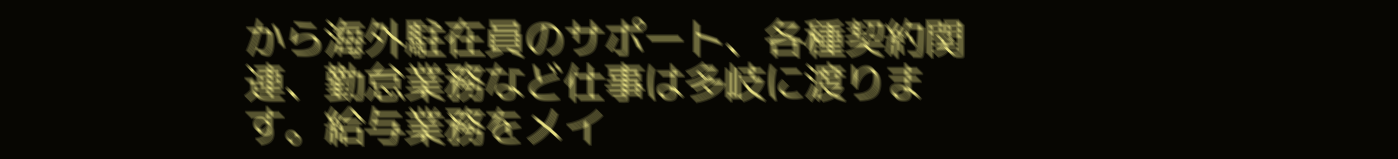から海外駐在員のサポート、各種契約関連、勤怠業務など仕事は多岐に渡ります。給与業務をメイ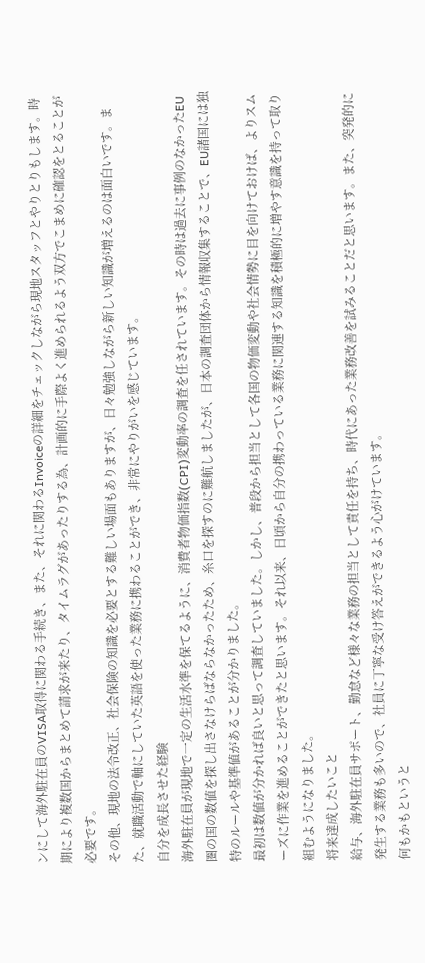ンにして海外駐在員のVISA取得に関わる手続き、また、それに関わるInvoiceの詳細をチェックしながら現地スタッフとやりとりもします。時期により複数国からまとめて請求が来たり、タイムラグがあったりする為、計画的に手際よく進められるよう双方でこまめに確認をとることが必要です。
その他、現地の法令改正、社会保険の知識を必要とする難しい場面もありますが、日々勉強しながら新しい知識が増えるのは面白いです。また、就職活動で軸にしていた英語を使った業務に携わることができ、非常にやりがいを感じています。
自分を成長させた経験
海外駐在員が現地で一定の生活水準を保てるように、消費者物価指数(CPI)変動率の調査を任されています。その時は過去に事例のなかったEU圏の国の数値を探し出さなけらばならなかったため、糸口を探すのに難航しましたが、日本の調査団体から情報収集することで、EU諸国には独特のルールや基準値があることが分かりました。
最初は数値が分かれば良いと思って調査していました。しかし、普段から担当として各国の物価変動や社会情勢に目を向けておけば、よりスムーズに作業を進めることができたと思います。それ以来、日頃から自分の携わっている業務に関連する知識を積極的に増やす意識を持って取り組むようになりました。
将来達成したいこと
給与、海外駐在員サポート、勤怠など様々な業務の担当として責任を持ち、時代にあった業務改善を試みることだと思います。また、突発的に発生する業務も多いので、社員に丁寧な受け答えができるよう心がけています。
何もかもというと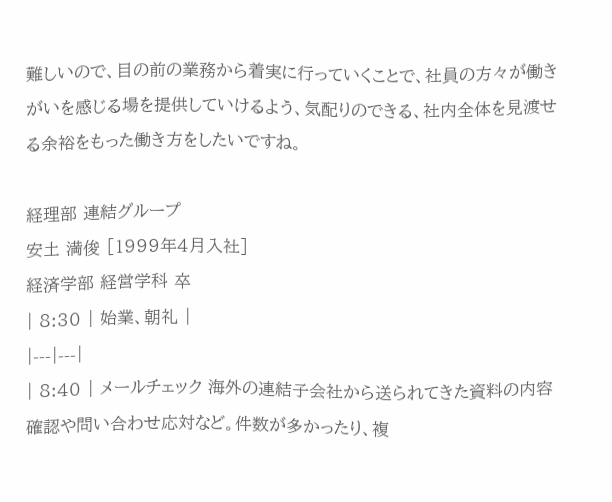難しいので、目の前の業務から着実に行っていくことで、社員の方々が働きがいを感じる場を提供していけるよう、気配りのできる、社内全体を見渡せる余裕をもった働き方をしたいですね。

経理部 連結グループ
安土 満俊 [1999年4月入社]
経済学部 経営学科 卒
| 8:30 | 始業、朝礼 |
|---|---|
| 8:40 | メールチェック 海外の連結子会社から送られてきた資料の内容確認や問い合わせ応対など。件数が多かったり、複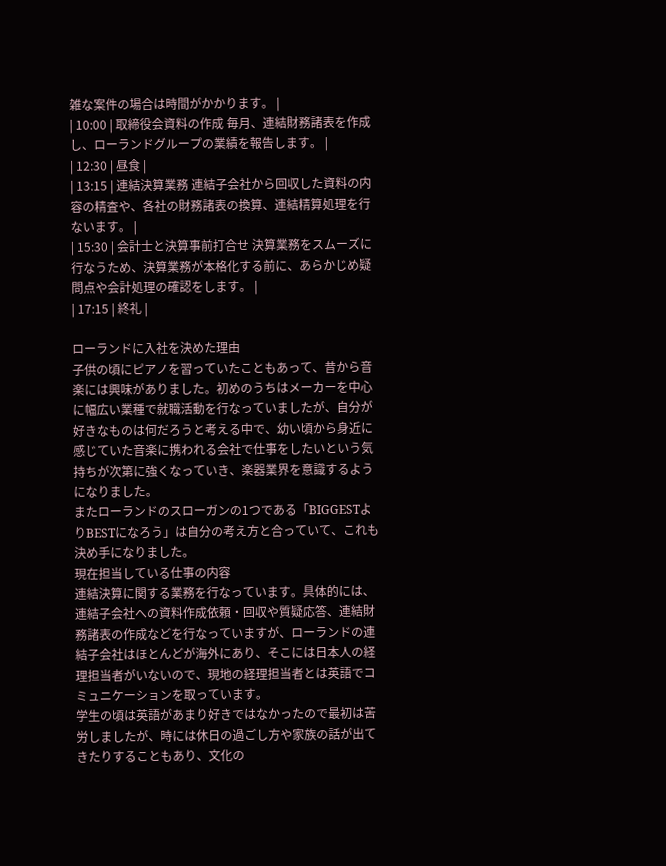雑な案件の場合は時間がかかります。 |
| 10:00 | 取締役会資料の作成 毎月、連結財務諸表を作成し、ローランドグループの業績を報告します。 |
| 12:30 | 昼食 |
| 13:15 | 連結決算業務 連結子会社から回収した資料の内容の精査や、各社の財務諸表の換算、連結精算処理を行ないます。 |
| 15:30 | 会計士と決算事前打合せ 決算業務をスムーズに行なうため、決算業務が本格化する前に、あらかじめ疑問点や会計処理の確認をします。 |
| 17:15 | 終礼 |

ローランドに入社を決めた理由
子供の頃にピアノを習っていたこともあって、昔から音楽には興味がありました。初めのうちはメーカーを中心に幅広い業種で就職活動を行なっていましたが、自分が好きなものは何だろうと考える中で、幼い頃から身近に感じていた音楽に携われる会社で仕事をしたいという気持ちが次第に強くなっていき、楽器業界を意識するようになりました。
またローランドのスローガンの1つである「BIGGESTよりBESTになろう」は自分の考え方と合っていて、これも決め手になりました。
現在担当している仕事の内容
連結決算に関する業務を行なっています。具体的には、連結子会社への資料作成依頼・回収や質疑応答、連結財務諸表の作成などを行なっていますが、ローランドの連結子会社はほとんどが海外にあり、そこには日本人の経理担当者がいないので、現地の経理担当者とは英語でコミュニケーションを取っています。
学生の頃は英語があまり好きではなかったので最初は苦労しましたが、時には休日の過ごし方や家族の話が出てきたりすることもあり、文化の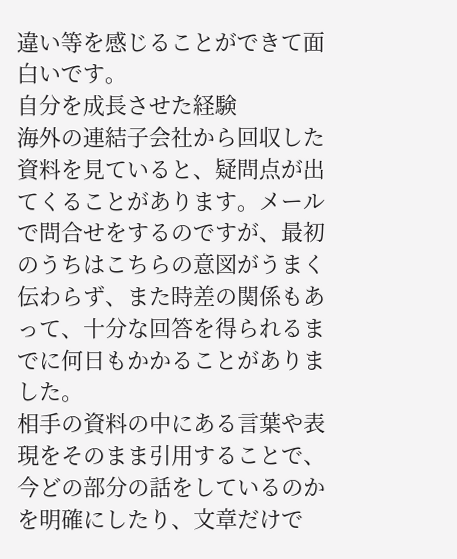違い等を感じることができて面白いです。
自分を成長させた経験
海外の連結子会社から回収した資料を見ていると、疑問点が出てくることがあります。メールで問合せをするのですが、最初のうちはこちらの意図がうまく伝わらず、また時差の関係もあって、十分な回答を得られるまでに何日もかかることがありました。
相手の資料の中にある言葉や表現をそのまま引用することで、今どの部分の話をしているのかを明確にしたり、文章だけで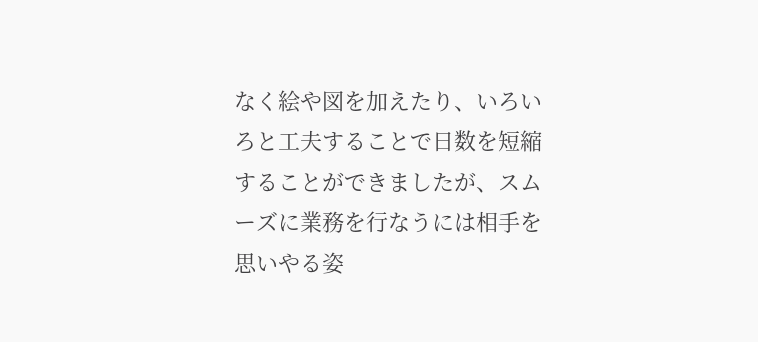なく絵や図を加えたり、いろいろと工夫することで日数を短縮することができましたが、スムーズに業務を行なうには相手を思いやる姿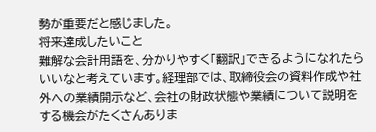勢が重要だと感じました。
将来達成したいこと
難解な会計用語を、分かりやすく「翻訳」できるようになれたらいいなと考えています。経理部では、取締役会の資料作成や社外への業績開示など、会社の財政状態や業績について説明をする機会がたくさんありま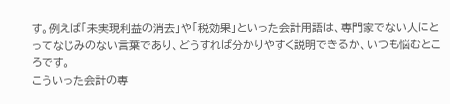す。例えば「未実現利益の消去」や「税効果」といった会計用語は、専門家でない人にとってなじみのない言葉であり、どうすれば分かりやすく説明できるか、いつも悩むところです。
こういった会計の専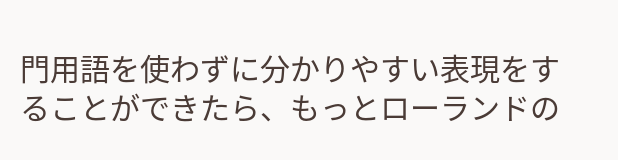門用語を使わずに分かりやすい表現をすることができたら、もっとローランドの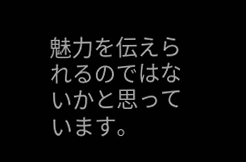魅力を伝えられるのではないかと思っています。